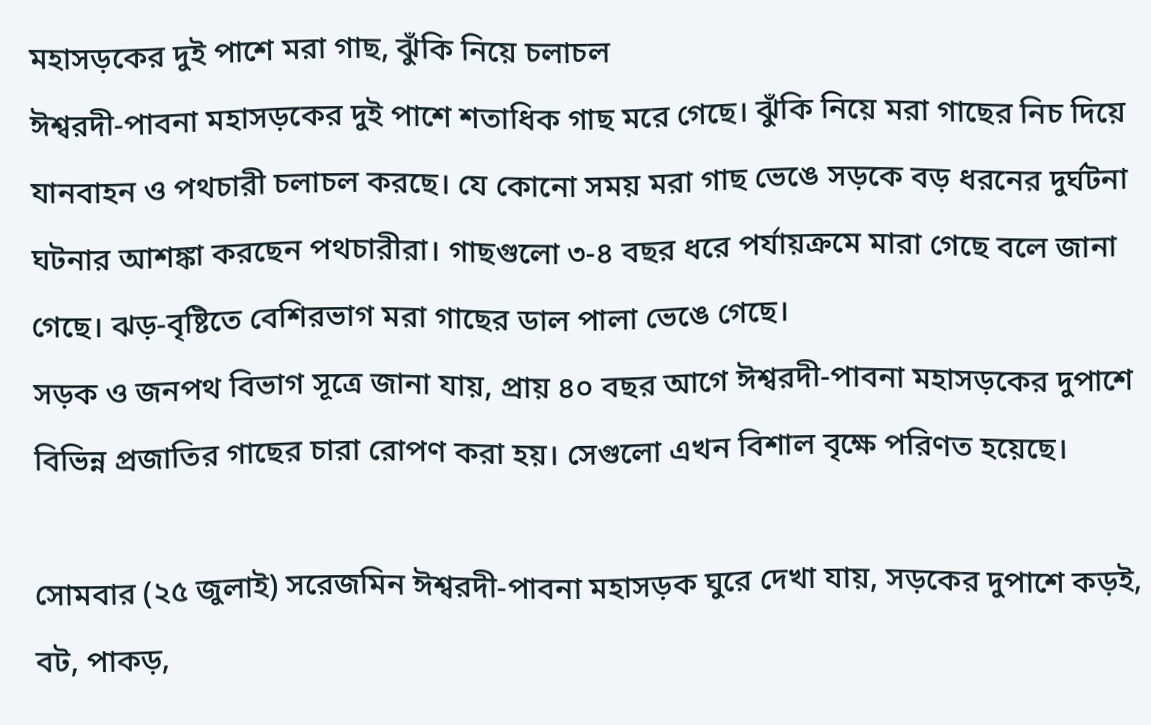মহাসড়কের দুই পাশে মরা গাছ, ঝুঁকি নিয়ে চলাচল
ঈশ্বরদী-পাবনা মহাসড়কের দুই পাশে শতাধিক গাছ মরে গেছে। ঝুঁকি নিয়ে মরা গাছের নিচ দিয়ে যানবাহন ও পথচারী চলাচল করছে। যে কোনো সময় মরা গাছ ভেঙে সড়কে বড় ধরনের দুর্ঘটনা ঘটনার আশঙ্কা করছেন পথচারীরা। গাছগুলো ৩-৪ বছর ধরে পর্যায়ক্রমে মারা গেছে বলে জানা গেছে। ঝড়-বৃষ্টিতে বেশিরভাগ মরা গাছের ডাল পালা ভেঙে গেছে।
সড়ক ও জনপথ বিভাগ সূত্রে জানা যায়, প্রায় ৪০ বছর আগে ঈশ্বরদী-পাবনা মহাসড়কের দুপাশে বিভিন্ন প্রজাতির গাছের চারা রোপণ করা হয়। সেগুলো এখন বিশাল বৃক্ষে পরিণত হয়েছে।

সোমবার (২৫ জুলাই) সরেজমিন ঈশ্বরদী-পাবনা মহাসড়ক ঘুরে দেখা যায়, সড়কের দুপাশে কড়ই, বট, পাকড়,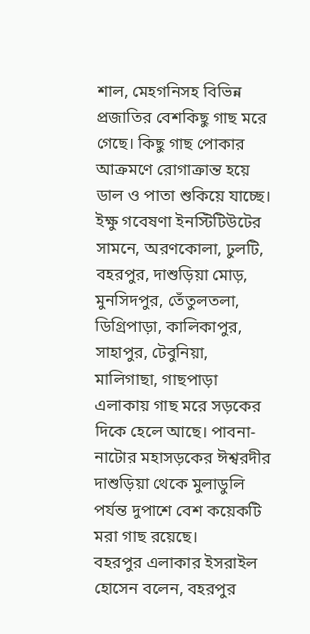শাল, মেহগনিসহ বিভিন্ন প্রজাতির বেশকিছু গাছ মরে গেছে। কিছু গাছ পোকার আক্রমণে রোগাক্রান্ত হয়ে ডাল ও পাতা শুকিয়ে যাচ্ছে। ইক্ষু গবেষণা ইনস্টিটিউটের সামনে, অরণকোলা, ঢুলটি, বহরপুর, দাশুড়িয়া মোড়, মুনসিদপুর, তেঁতুলতলা, ডিগ্রিপাড়া, কালিকাপুর, সাহাপুর, টেবুনিয়া, মালিগাছা, গাছপাড়া এলাকায় গাছ মরে সড়কের দিকে হেলে আছে। পাবনা-নাটোর মহাসড়কের ঈশ্বরদীর দাশুড়িয়া থেকে মুলাডুলি পর্যন্ত দুপাশে বেশ কয়েকটি মরা গাছ রয়েছে।
বহরপুর এলাকার ইসরাইল হোসেন বলেন, বহরপুর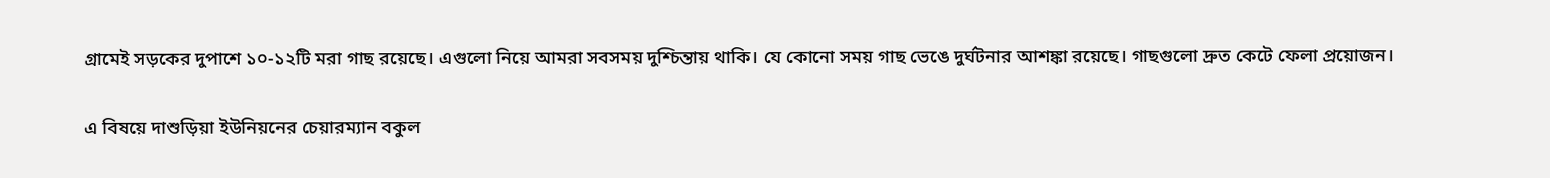গ্রামেই সড়কের দুপাশে ১০-১২টি মরা গাছ রয়েছে। এগুলো নিয়ে আমরা সবসময় দুশ্চিন্তায় থাকি। যে কোনো সময় গাছ ভেঙে দুর্ঘটনার আশঙ্কা রয়েছে। গাছগুলো দ্রুত কেটে ফেলা প্রয়োজন।

এ বিষয়ে দাশুড়িয়া ইউনিয়নের চেয়ারম্যান বকুল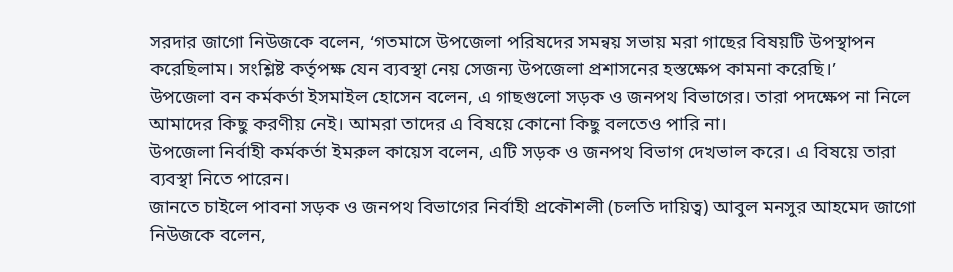সরদার জাগো নিউজকে বলেন, ‘গতমাসে উপজেলা পরিষদের সমন্বয় সভায় মরা গাছের বিষয়টি উপস্থাপন করেছিলাম। সংশ্লিষ্ট কর্তৃপক্ষ যেন ব্যবস্থা নেয় সেজন্য উপজেলা প্রশাসনের হস্তক্ষেপ কামনা করেছি।’
উপজেলা বন কর্মকর্তা ইসমাইল হোসেন বলেন, এ গাছগুলো সড়ক ও জনপথ বিভাগের। তারা পদক্ষেপ না নিলে আমাদের কিছু করণীয় নেই। আমরা তাদের এ বিষয়ে কোনো কিছু বলতেও পারি না।
উপজেলা নির্বাহী কর্মকর্তা ইমরুল কায়েস বলেন, এটি সড়ক ও জনপথ বিভাগ দেখভাল করে। এ বিষয়ে তারা ব্যবস্থা নিতে পারেন।
জানতে চাইলে পাবনা সড়ক ও জনপথ বিভাগের নির্বাহী প্রকৌশলী (চলতি দায়িত্ব) আবুল মনসুর আহমেদ জাগো নিউজকে বলেন,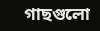গাছগুলো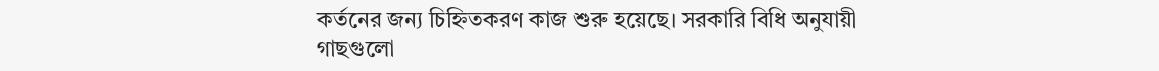কর্তনের জন্য চিহ্নিতকরণ কাজ শুরু হয়েছে। সরকারি বিধি অনুযায়ী গাছগুলো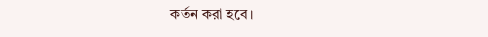কর্তন করা হবে।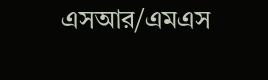এসআর/এমএস